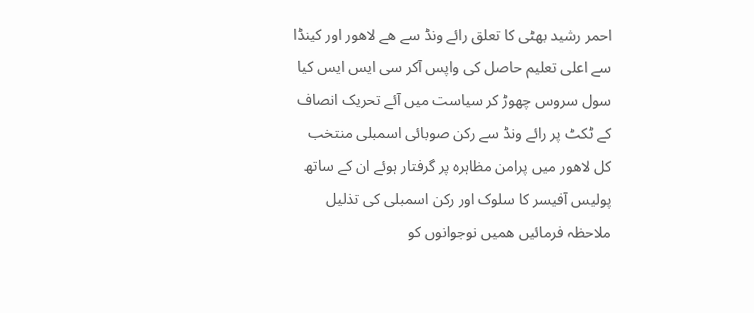احمر رشید بھٹی کا تعلق رائے ونڈ سے ھے لاھور اور کینڈا سے اعلی تعلیم حاصل کی واپس آکر سی ایس ایس کیا سول سروس چھوڑ کر سیاست میں آئے تحریک انصاف کے ٹکٹ پر رائے ونڈ سے رکن صوبائی اسمبلی منتخب کل لاھور میں پرامن مظاہرہ پر گرفتار ہوئے ان کے ساتھ پولیس آفیسر کا سلوک اور رکن اسمبلی کی تذلیل ملاحظہ فرمائیں ھمیں نوجوانوں کو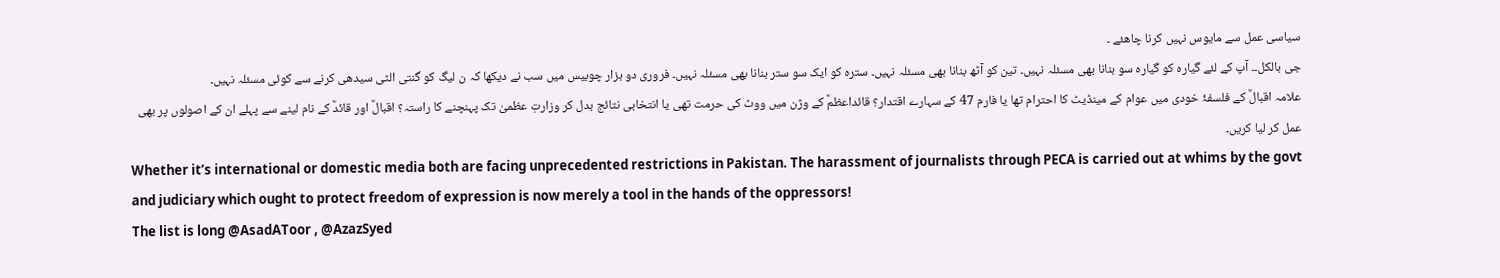سیاسی عمل سے مایوس نہیں کرنا چاھئے ۔
جی بالکل۔۔ آپ کے لئے گیارہ کو گیارہ سو بنانا بھی مسئلہ نہیں۔ تین کو آٹھ بنانا بھی مسئلہ نہیں۔ سترہ کو ایک سو ستر بنانا بھی مسئلہ نہیں۔ فروری دو ہزار چوبیس میں سب نے دیکھا کہ ن لیگ کو گنتی الٹی سیدھی کرنے سے کوئی مسئلہ نہیں۔
علامہ اقبالؒ کے فلسفۂ خودی میں عوام کے مینڈیٹ کا احترام تھا یا فارم 47 کے سہارے اقتدار؟ قائداعظمؒ کے وژن میں ووٹ کی حرمت تھی یا انتخابی نتائج بدل کر وزارتِ عظمیٰ تک پہنچنے کا راستہ؟ اقبالؒ اور قائدؒ کے نام لینے سے پہلے ان کے اصولوں پر بھی عمل کر لیا کریں۔
Whether it’s international or domestic media both are facing unprecedented restrictions in Pakistan. The harassment of journalists through PECA is carried out at whims by the govt and judiciary which ought to protect freedom of expression is now merely a tool in the hands of the oppressors!
The list is long @AsadAToor , @AzazSyed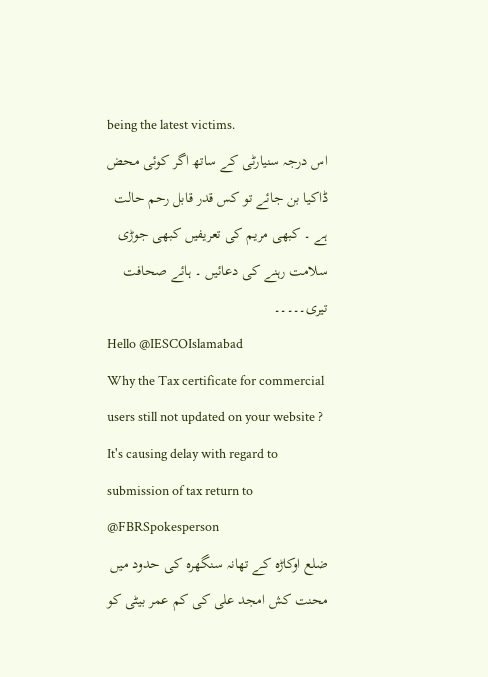being the latest victims.
اس درجہ سنیارٹی کے ساتھ اگر کوئی محض ڈاکیا بن جائے تو کس قدر قابل رحم حالت ہے ۔ کبھی مریم کی تعریفیں کبھی جوڑی سلامت رہنے کی دعائیں ۔ ہائے صحافت تیری۔۔۔۔۔
Hello @IESCOIslamabad
Why the Tax certificate for commercial users still not updated on your website ? It's causing delay with regard to submission of tax return to @FBRSpokesperson
ضلع اوکاڑہ کے تھانہ سنگھرہ کی حدود میں محنت کش امجد علی کی کم عمر بیٹی کو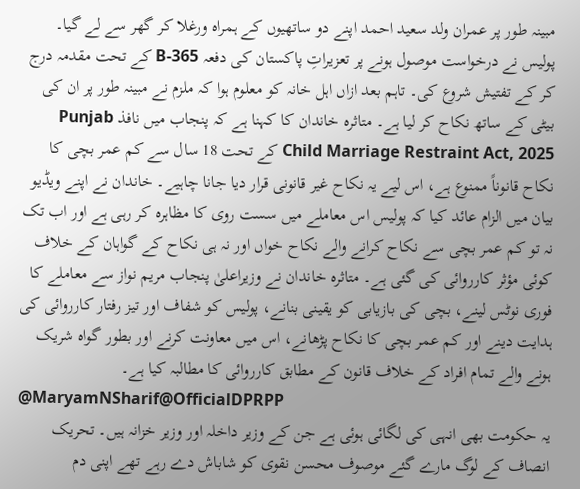مبینہ طور پر عمران ولد سعید احمد اپنے دو ساتھیوں کے ہمراہ ورغلا کر گھر سے لے گیا۔ پولیس نے درخواست موصول ہونے پر تعزیراتِ پاکستان کی دفعہ 365-B کے تحت مقدمہ درج کر کے تفتیش شروع کی۔ تاہم بعد ازاں اہل خانہ کو معلوم ہوا کہ ملزم نے مبینہ طور پر ان کی بیٹی کے ساتھ نکاح کر لیا ہے۔ متاثرہ خاندان کا کہنا ہے کہ پنجاب میں نافذ Punjab Child Marriage Restraint Act, 2025 کے تحت 18 سال سے کم عمر بچی کا نکاح قانوناً ممنوع ہے، اس لیے یہ نکاح غیر قانونی قرار دیا جانا چاہیے۔ خاندان نے اپنے ویڈیو بیان میں الزام عائد کیا کہ پولیس اس معاملے میں سست روی کا مظاہرہ کر رہی ہے اور اب تک نہ تو کم عمر بچی سے نکاح کرانے والے نکاح خواں اور نہ ہی نکاح کے گواہان کے خلاف کوئی مؤثر کارروائی کی گئی ہے۔ متاثرہ خاندان نے وزیراعلیٰ پنجاب مریم نواز سے معاملے کا فوری نوٹس لینے، بچی کی بازیابی کو یقینی بنانے، پولیس کو شفاف اور تیز رفتار کارروائی کی ہدایت دینے اور کم عمر بچی کا نکاح پڑھانے، اس میں معاونت کرنے اور بطور گواہ شریک ہونے والے تمام افراد کے خلاف قانون کے مطابق کارروائی کا مطالبہ کیا ہے۔
@MaryamNSharif@OfficialDPRPP
یہ حکومت بھی انہی کی لگائی ہوئی ہے جن کے وزیر داخلہ اور وزیر خزانہ ہیں۔ تحریک انصاف کے لوگ مارے گئے موصوف محسن نقوی کو شاباش دے رہے تھے اپنی دم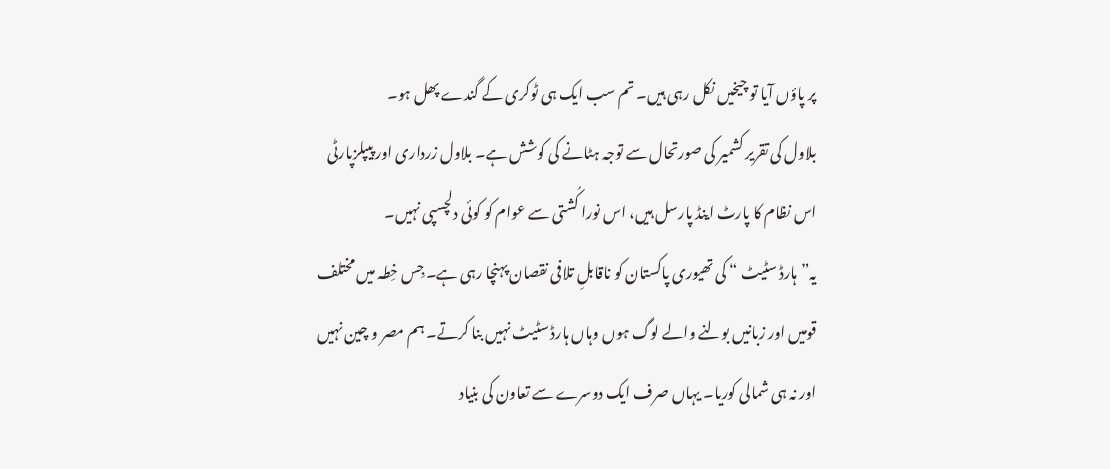پر پاؤں آیا تو چیخیں نکل رہی ہیں۔ تم سب ایک ہی ٹوکری کے گندے پھل ہو۔
بلاول کی تقریر کشمیر کی صورتحال سے توجہ ہٹانے کی کوشش ہے۔ بلاول زرداری اور پیپلزپارٹی اس نظام کا پارٹ اینڈ پارسل ہیں، اس نورا کُشتی سے عوام کو کوئی دلچسپی نہیں۔
یہ”ہارڈ سٹیٹ “ کی تھیوری پاکستان کو ناقابلِ تلافی نقصان پہنچا رہی ہے۔ جِس خِطہ میں مختلف قومیں اور زبانیں بولنے والے لوگ ہوں وہاں ہارڈ سٹیٹ نہیں بنا کرتے۔ ہم مصر و چین نہیں اور نہ ہی شمالی کوریا۔ یہاں صرف ایک دوسرے سے تعاون کی بنیاد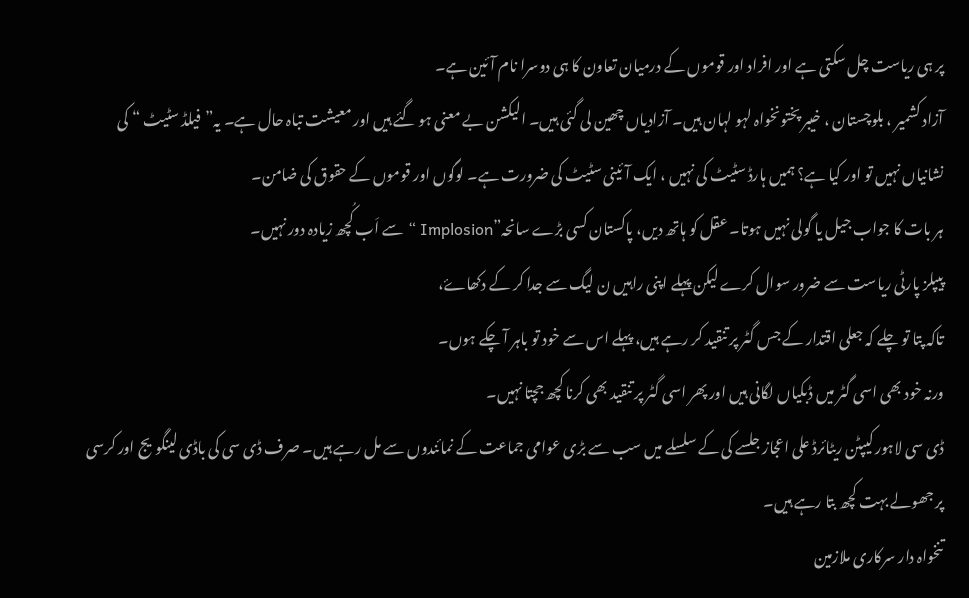پر ہی ریاست چل سکتی ہے اور افراد اور قوموں کے درمیان تعاون کا ہی دوسرا نام آئین ہے۔
آزاد کشمیر ، بلوچستان ، خیبر پختونخواہ لہو لہان ہیں۔ آزادیاں چھین لی گئی ہیں۔ الیکشن بے معنی ہو گئے ہیں اور معیشت تباہ حال ہے۔ یہ”فیلڈ سٹیٹ “ کی نشانیاں نہیں تو اور کیا ہے؟ ہمیں ہارڈ سٹیٹ کی نہیں ، ایک آئینی سٹیٹ کی ضرورت ہے۔ لوگوں اور قوموں کے حقوق کی ضامن۔
ہر بات کا جواب جیل یا گولی نہیں ہوتا۔ عقل کو ہاتھ دیں، پاکستان کسی بڑے سانحہ”Implosion “ سے اَب کُچھ زیادہ دور نہیں۔
پیپلز پارٹی ریاست سے ضرور سوال کرے لیکن پہلے اپنی راہیں ن لیگ سے جدا کر کے دکھاۓ،
تاکہ پتا تو چلے کہ جعلی اقتدار کے جس گٹر پر تنقید کر رہے ہیں، پہلے اس سے خود تو باہر آ چکے ہوں۔
ورنہ خود بھی اسی گٹر میں ڈبکياں لگانی ہیں اور پھر اسی گٹر پر تنقید بھی کرنا کچھ جچتا نہیں۔
ڈی سی لاہور کیپٹن ریٹائرڈ علی اعجاز جلسے کی کے سلسلے میں سب سے بڑی عوامی جماعت کے نمائندوں سے مل رہے ہیں۔ صرف ڈی سی کی باڈی لینگویج اور کرسی پر جھولے بہت کچھ بتا رہے ہیں۔
تنخواہ دار سرکاری ملازمین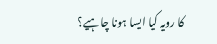کا رویہ کیا ایسا ہونا چاہیے؟